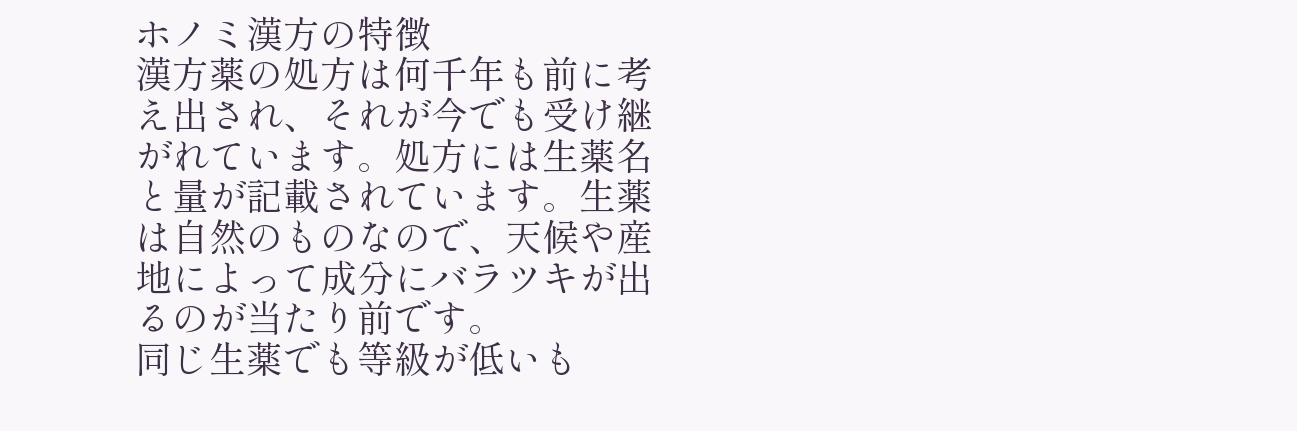ホノミ漢方の特徴
漢方薬の処方は何千年も前に考え出され、それが今でも受け継がれています。処方には生薬名と量が記載されています。生薬は自然のものなので、天候や産地によって成分にバラツキが出るのが当たり前です。
同じ生薬でも等級が低いも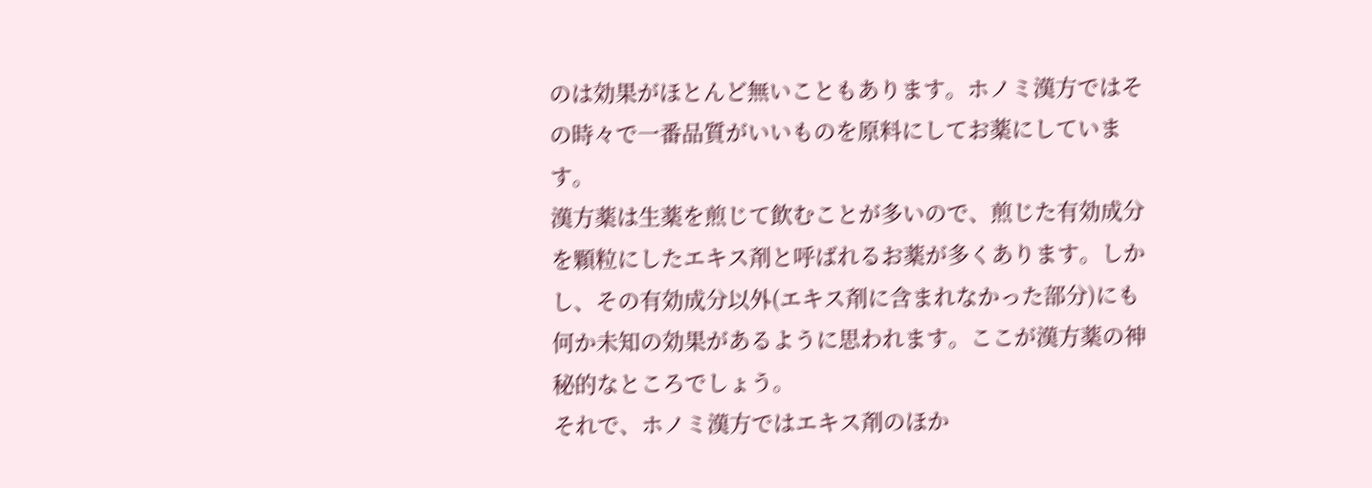のは効果がほとんど無いこともあります。ホノミ漢方ではその時々で一番品質がいいものを原料にしてお薬にしています。
漢方薬は生薬を煎じて飲むことが多いので、煎じた有効成分を顆粒にしたエキス剤と呼ばれるお薬が多くあります。しかし、その有効成分以外(エキス剤に含まれなかった部分)にも何か未知の効果があるように思われます。ここが漢方薬の神秘的なところでしょう。
それで、ホノミ漢方ではエキス剤のほか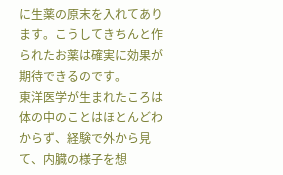に生薬の原末を入れてあります。こうしてきちんと作られたお薬は確実に効果が期待できるのです。
東洋医学が生まれたころは体の中のことはほとんどわからず、経験で外から見て、内臓の様子を想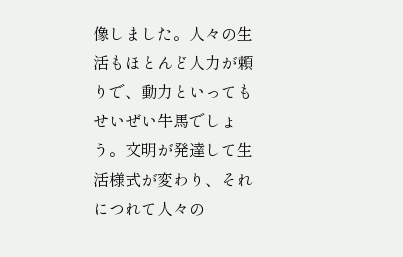像しました。人々の生活もほとんど人力が頼りで、動力といってもせいぜい牛馬でしょう。文明が発達して生活様式が変わり、それにつれて人々の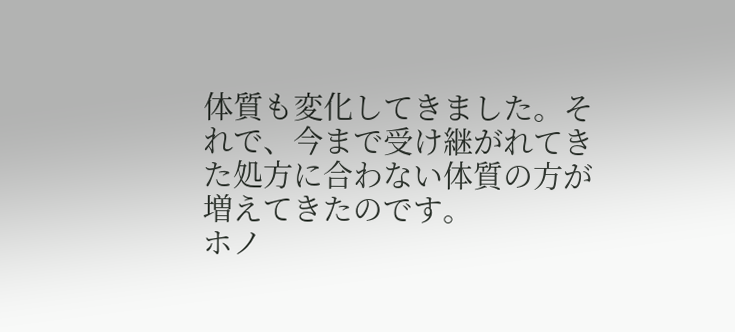体質も変化してきました。それで、今まで受け継がれてきた処方に合わない体質の方が増えてきたのです。
ホノ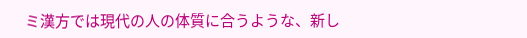ミ漢方では現代の人の体質に合うような、新し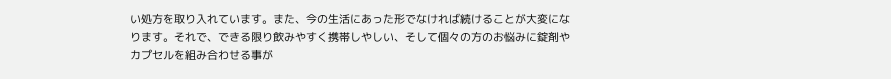い処方を取り入れています。また、今の生活にあった形でなければ続けることが大変になります。それで、できる限り飲みやすく携帯しやしい、そして個々の方のお悩みに錠剤やカプセルを組み合わせる事が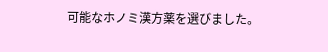可能なホノミ漢方薬を選びました。